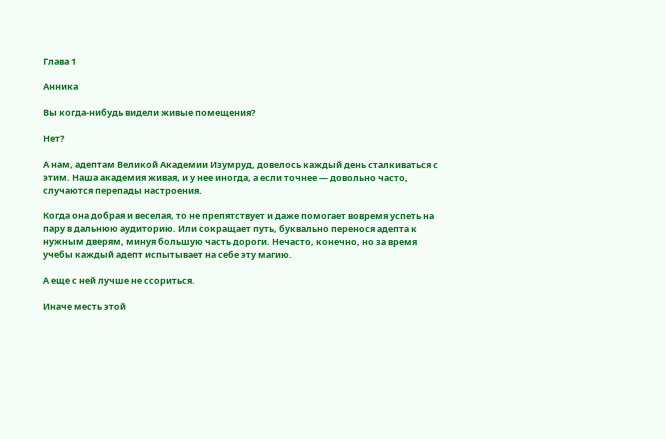Глава 1

Анника

Вы когда-нибудь видели живые помещения?

Нет?

А нам, адептам Великой Академии Изумруд, довелось каждый день сталкиваться с этим. Наша академия живая, и у нее иногда, а если точнее — довольно часто, случаются перепады настроения.

Когда она добрая и веселая, то не препятствует и даже помогает вовремя успеть на пару в дальнюю аудиторию. Или сокращает путь, буквально перенося адепта к нужным дверям, минуя большую часть дороги. Нечасто, конечно, но за время учебы каждый адепт испытывает на себе эту магию.

А еще с ней лучше не ссориться.

Иначе месть этой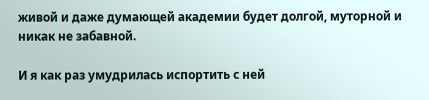живой и даже думающей академии будет долгой, муторной и никак не забавной.

И я как раз умудрилась испортить с ней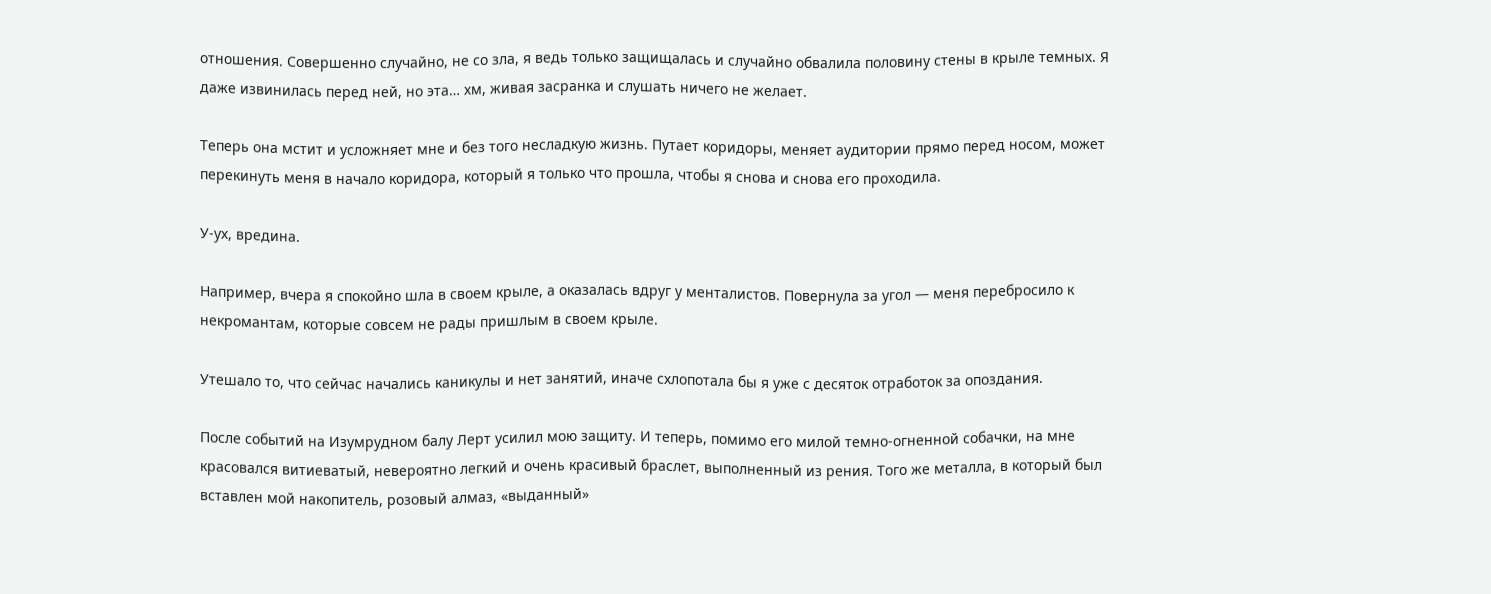отношения. Совершенно случайно, не со зла, я ведь только защищалась и случайно обвалила половину стены в крыле темных. Я даже извинилась перед ней, но эта… хм, живая засранка и слушать ничего не желает.

Теперь она мстит и усложняет мне и без того несладкую жизнь. Путает коридоры, меняет аудитории прямо перед носом, может перекинуть меня в начало коридора, который я только что прошла, чтобы я снова и снова его проходила.

У-ух, вредина.

Например, вчера я спокойно шла в своем крыле, а оказалась вдруг у менталистов. Повернула за угол — меня перебросило к некромантам, которые совсем не рады пришлым в своем крыле.

Утешало то, что сейчас начались каникулы и нет занятий, иначе схлопотала бы я уже с десяток отработок за опоздания.

После событий на Изумрудном балу Лерт усилил мою защиту. И теперь, помимо его милой темно-огненной собачки, на мне красовался витиеватый, невероятно легкий и очень красивый браслет, выполненный из рения. Того же металла, в который был вставлен мой накопитель, розовый алмаз, «выданный»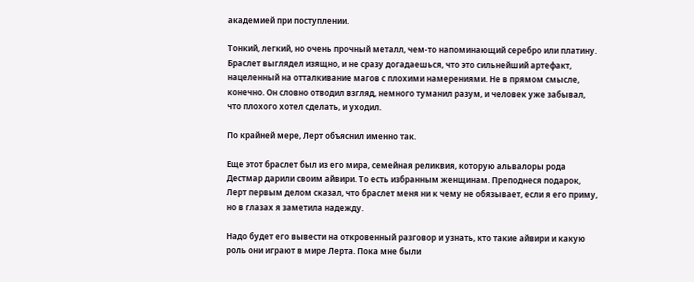академией при поступлении.

Тонкий, легкий, но очень прочный металл, чем-то напоминающий серебро или платину. Браслет выглядел изящно, и не сразу догадаешься, что это сильнейший артефакт, нацеленный на отталкивание магов с плохими намерениями. Не в прямом смысле, конечно. Он словно отводил взгляд, немного туманил разум, и человек уже забывал, что плохого хотел сделать, и уходил.

По крайней мере, Лерт объяснил именно так.

Еще этот браслет был из его мира, семейная реликвия, которую альвалоры рода Дестмар дарили своим айвири. То есть избранным женщинам. Преподнеся подарок, Лерт первым делом сказал, что браслет меня ни к чему не обязывает, если я его приму, но в глазах я заметила надежду.

Надо будет его вывести на откровенный разговор и узнать, кто такие айвири и какую роль они играют в мире Лерта. Пока мне были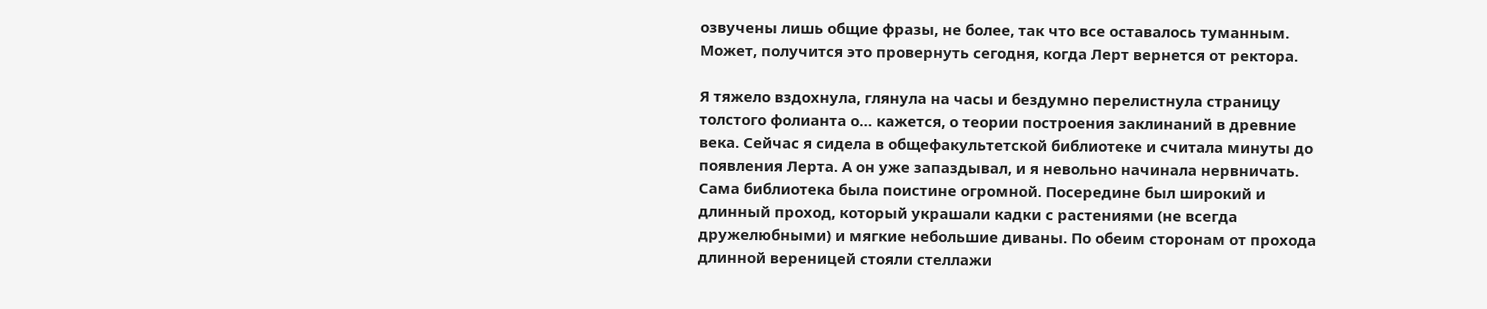озвучены лишь общие фразы, не более, так что все оставалось туманным. Может, получится это провернуть сегодня, когда Лерт вернется от ректора.

Я тяжело вздохнула, глянула на часы и бездумно перелистнула страницу толстого фолианта о… кажется, о теории построения заклинаний в древние века. Сейчас я сидела в общефакультетской библиотеке и считала минуты до появления Лерта. А он уже запаздывал, и я невольно начинала нервничать. Сама библиотека была поистине огромной. Посередине был широкий и длинный проход, который украшали кадки с растениями (не всегда дружелюбными) и мягкие небольшие диваны. По обеим сторонам от прохода длинной вереницей стояли стеллажи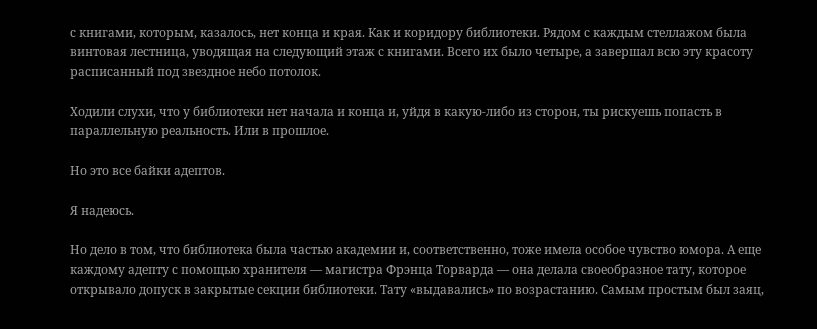с книгами, которым, казалось, нет конца и края. Как и коридору библиотеки. Рядом с каждым стеллажом была винтовая лестница, уводящая на следующий этаж с книгами. Всего их было четыре, а завершал всю эту красоту расписанный под звездное небо потолок.

Ходили слухи, что у библиотеки нет начала и конца и, уйдя в какую-либо из сторон, ты рискуешь попасть в параллельную реальность. Или в прошлое.

Но это все байки адептов.

Я надеюсь.

Но дело в том, что библиотека была частью академии и, соответственно, тоже имела особое чувство юмора. А еще каждому адепту с помощью хранителя — магистра Фрэнца Торварда — она делала своеобразное тату, которое открывало допуск в закрытые секции библиотеки. Тату «выдавались» по возрастанию. Самым простым был заяц,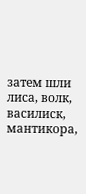затем шли лиса, волк, василиск, мантикора,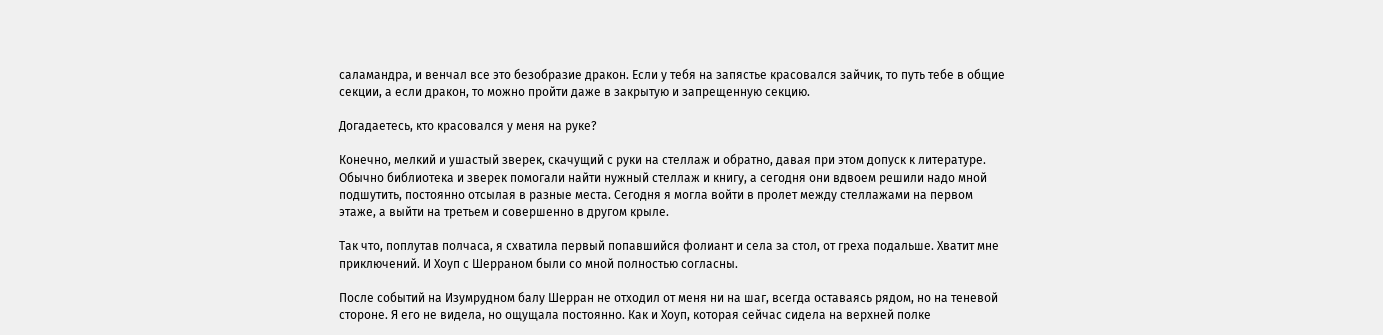саламандра, и венчал все это безобразие дракон. Если у тебя на запястье красовался зайчик, то путь тебе в общие секции, а если дракон, то можно пройти даже в закрытую и запрещенную секцию.

Догадаетесь, кто красовался у меня на руке?

Конечно, мелкий и ушастый зверек, скачущий с руки на стеллаж и обратно, давая при этом допуск к литературе. Обычно библиотека и зверек помогали найти нужный стеллаж и книгу, а сегодня они вдвоем решили надо мной подшутить, постоянно отсылая в разные места. Сегодня я могла войти в пролет между стеллажами на первом этаже, а выйти на третьем и совершенно в другом крыле.

Так что, поплутав полчаса, я схватила первый попавшийся фолиант и села за стол, от греха подальше. Хватит мне приключений. И Хоуп с Шерраном были со мной полностью согласны.

После событий на Изумрудном балу Шерран не отходил от меня ни на шаг, всегда оставаясь рядом, но на теневой стороне. Я его не видела, но ощущала постоянно. Как и Хоуп, которая сейчас сидела на верхней полке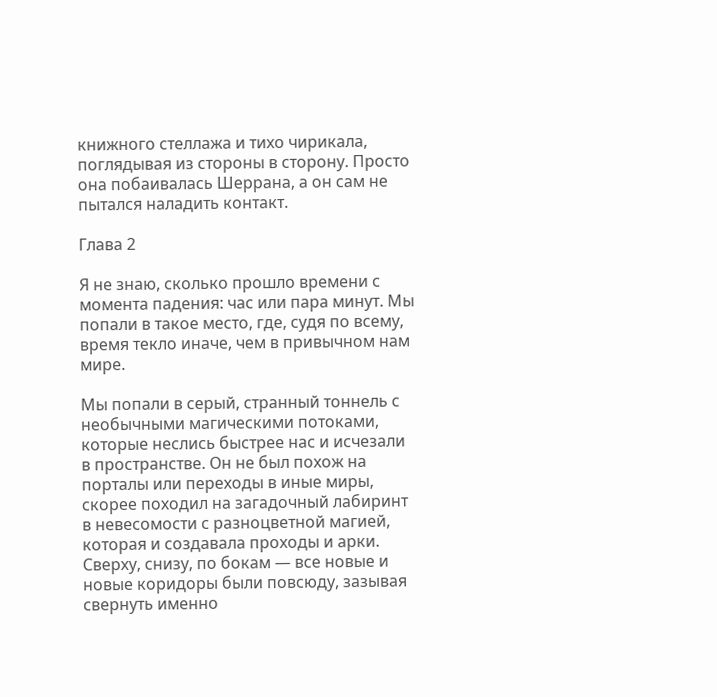книжного стеллажа и тихо чирикала, поглядывая из стороны в сторону. Просто она побаивалась Шеррана, а он сам не пытался наладить контакт.

Глава 2

Я не знаю, сколько прошло времени с момента падения: час или пара минут. Мы попали в такое место, где, судя по всему, время текло иначе, чем в привычном нам мире.

Мы попали в серый, странный тоннель с необычными магическими потоками, которые неслись быстрее нас и исчезали в пространстве. Он не был похож на порталы или переходы в иные миры, скорее походил на загадочный лабиринт в невесомости с разноцветной магией, которая и создавала проходы и арки. Сверху, снизу, по бокам — все новые и новые коридоры были повсюду, зазывая свернуть именно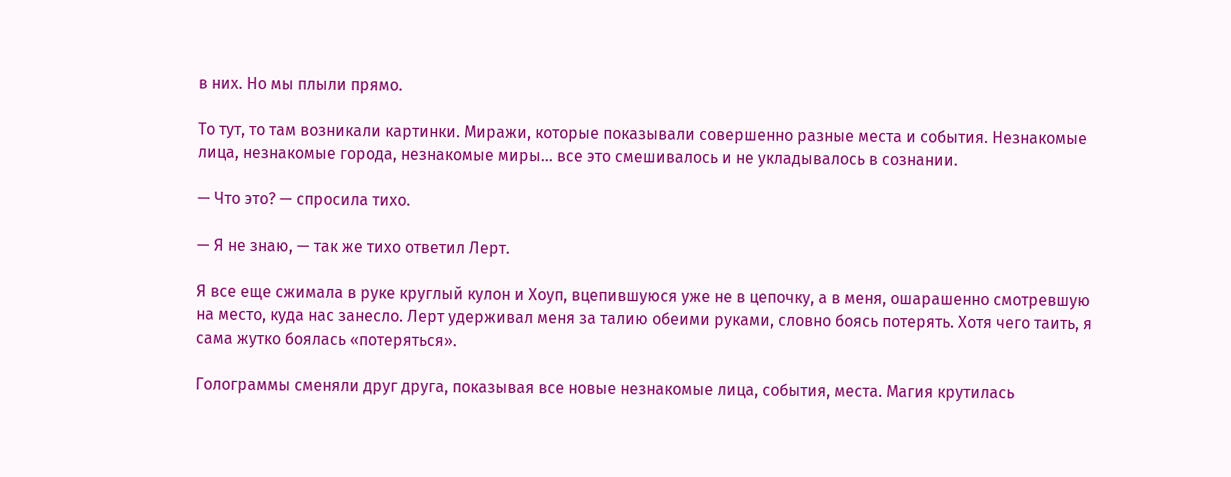в них. Но мы плыли прямо.

То тут, то там возникали картинки. Миражи, которые показывали совершенно разные места и события. Незнакомые лица, незнакомые города, незнакомые миры… все это смешивалось и не укладывалось в сознании.

— Что это? — спросила тихо.

— Я не знаю, — так же тихо ответил Лерт.

Я все еще сжимала в руке круглый кулон и Хоуп, вцепившуюся уже не в цепочку, а в меня, ошарашенно смотревшую на место, куда нас занесло. Лерт удерживал меня за талию обеими руками, словно боясь потерять. Хотя чего таить, я сама жутко боялась «потеряться».

Голограммы сменяли друг друга, показывая все новые незнакомые лица, события, места. Магия крутилась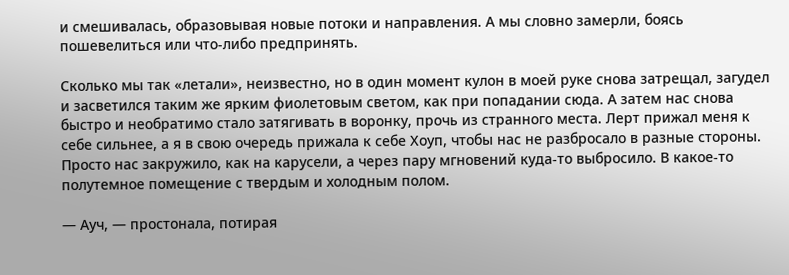и смешивалась, образовывая новые потоки и направления. А мы словно замерли, боясь пошевелиться или что-либо предпринять.

Сколько мы так «летали», неизвестно, но в один момент кулон в моей руке снова затрещал, загудел и засветился таким же ярким фиолетовым светом, как при попадании сюда. А затем нас снова быстро и необратимо стало затягивать в воронку, прочь из странного места. Лерт прижал меня к себе сильнее, а я в свою очередь прижала к себе Хоуп, чтобы нас не разбросало в разные стороны. Просто нас закружило, как на карусели, а через пару мгновений куда-то выбросило. В какое-то полутемное помещение с твердым и холодным полом.

— Ауч, — простонала, потирая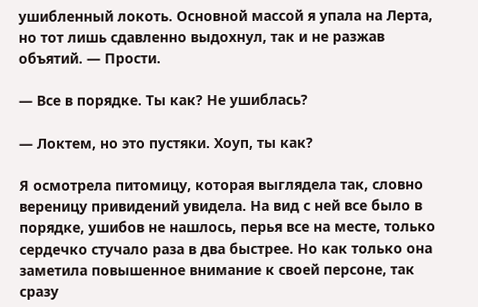ушибленный локоть. Основной массой я упала на Лерта, но тот лишь сдавленно выдохнул, так и не разжав объятий. — Прости.

— Все в порядке. Ты как? Не ушиблась?

— Локтем, но это пустяки. Хоуп, ты как?

Я осмотрела питомицу, которая выглядела так, словно вереницу привидений увидела. На вид с ней все было в порядке, ушибов не нашлось, перья все на месте, только сердечко стучало раза в два быстрее. Но как только она заметила повышенное внимание к своей персоне, так сразу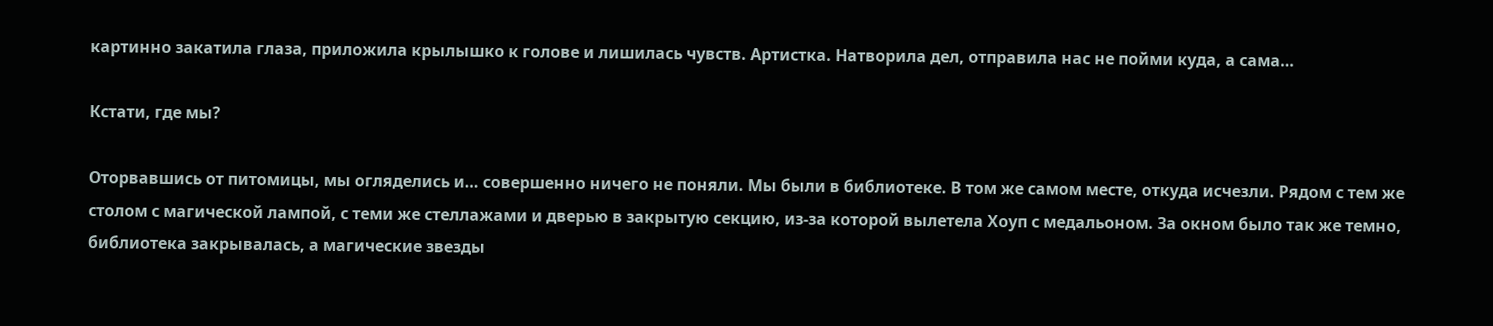картинно закатила глаза, приложила крылышко к голове и лишилась чувств. Артистка. Натворила дел, отправила нас не пойми куда, а сама…

Кстати, где мы?

Оторвавшись от питомицы, мы огляделись и… совершенно ничего не поняли. Мы были в библиотеке. В том же самом месте, откуда исчезли. Рядом с тем же столом с магической лампой, с теми же стеллажами и дверью в закрытую секцию, из-за которой вылетела Хоуп с медальоном. За окном было так же темно, библиотека закрывалась, а магические звезды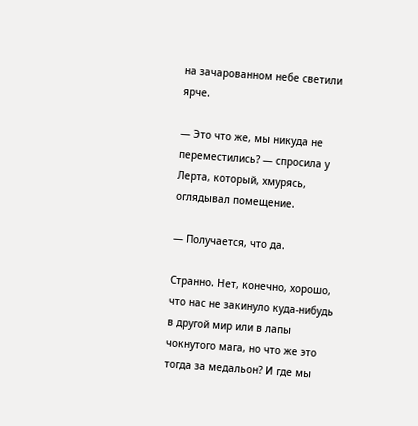на зачарованном небе светили ярче.

— Это что же, мы никуда не переместились? — спросила у Лерта, который, хмурясь, оглядывал помещение.

— Получается, что да.

Странно. Нет, конечно, хорошо, что нас не закинуло куда-нибудь в другой мир или в лапы чокнутого мага, но что же это тогда за медальон? И где мы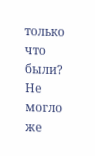только что были? Не могло же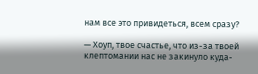нам все это привидеться, всем сразу?

— Хоуп, твое счастье, что из-за твоей клептомании нас не закинуло куда-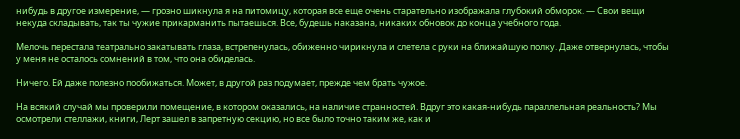нибудь в другое измерение, — грозно шикнула я на питомицу, которая все еще очень старательно изображала глубокий обморок. — Свои вещи некуда складывать, так ты чужие прикарманить пытаешься. Все, будешь наказана, никаких обновок до конца учебного года.

Мелочь перестала театрально закатывать глаза, встрепенулась, обиженно чирикнула и слетела с руки на ближайшую полку. Даже отвернулась, чтобы у меня не осталось сомнений в том, что она обиделась.

Ничего. Ей даже полезно пообижаться. Может, в другой раз подумает, прежде чем брать чужое.

На всякий случай мы проверили помещение, в котором оказались, на наличие странностей. Вдруг это какая-нибудь параллельная реальность? Мы осмотрели стеллажи, книги, Лерт зашел в запретную секцию, но все было точно таким же, как и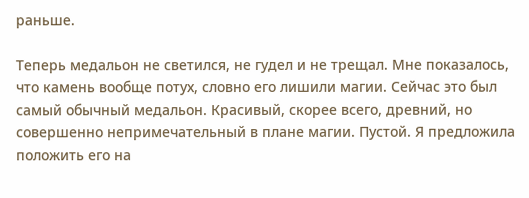раньше.

Теперь медальон не светился, не гудел и не трещал. Мне показалось, что камень вообще потух, словно его лишили магии. Сейчас это был самый обычный медальон. Красивый, скорее всего, древний, но совершенно непримечательный в плане магии. Пустой. Я предложила положить его на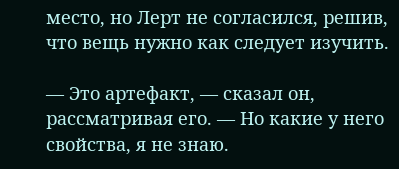место, но Лерт не согласился, решив, что вещь нужно как следует изучить.

— Это артефакт, — сказал он, рассматривая его. — Но какие у него свойства, я не знаю.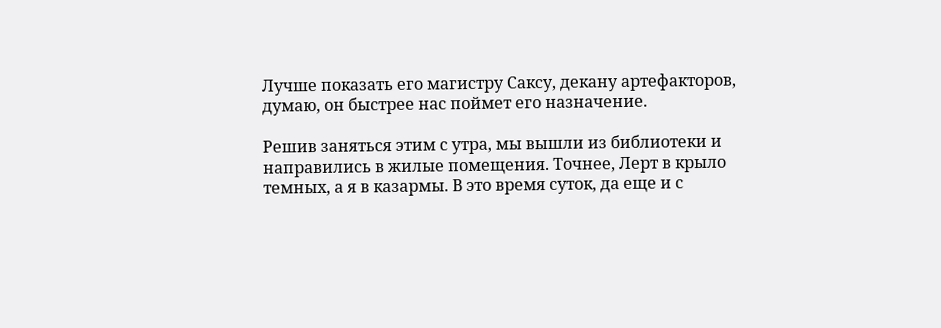Лучше показать его магистру Саксу, декану артефакторов, думаю, он быстрее нас поймет его назначение.

Решив заняться этим с утра, мы вышли из библиотеки и направились в жилые помещения. Точнее, Лерт в крыло темных, а я в казармы. В это время суток, да еще и с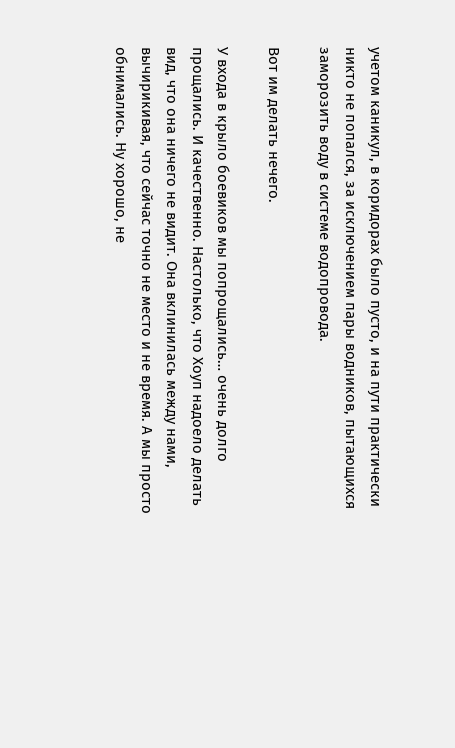учетом каникул, в коридорах было пусто, и на пути практически никто не попался, за исключением пары водников, пытающихся заморозить воду в системе водопровода.

Вот им делать нечего.

У входа в крыло боевиков мы попрощались… очень долго прощались. И качественно. Настолько, что Хоуп надоело делать вид, что она ничего не видит. Она вклинилась между нами, вычирикивая, что сейчас точно не место и не время. А мы просто обнимались. Ну хорошо, не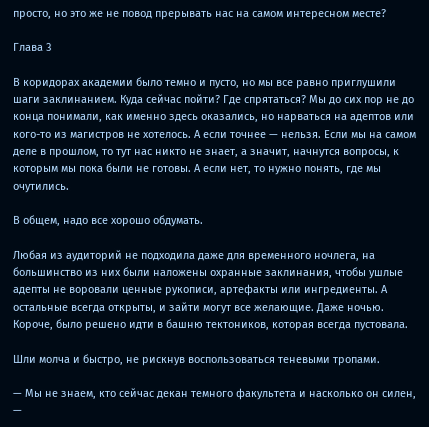просто, но это же не повод прерывать нас на самом интересном месте?

Глава 3

В коридорах академии было темно и пусто, но мы все равно приглушили шаги заклинанием. Куда сейчас пойти? Где спрятаться? Мы до сих пор не до конца понимали, как именно здесь оказались, но нарваться на адептов или кого-то из магистров не хотелось. А если точнее — нельзя. Если мы на самом деле в прошлом, то тут нас никто не знает, а значит, начнутся вопросы, к которым мы пока были не готовы. А если нет, то нужно понять, где мы очутились.

В общем, надо все хорошо обдумать.

Любая из аудиторий не подходила даже для временного ночлега, на большинство из них были наложены охранные заклинания, чтобы ушлые адепты не воровали ценные рукописи, артефакты или ингредиенты. А остальные всегда открыты, и зайти могут все желающие. Даже ночью. Короче, было решено идти в башню тектоников, которая всегда пустовала.

Шли молча и быстро, не рискнув воспользоваться теневыми тропами.

— Мы не знаем, кто сейчас декан темного факультета и насколько он силен, —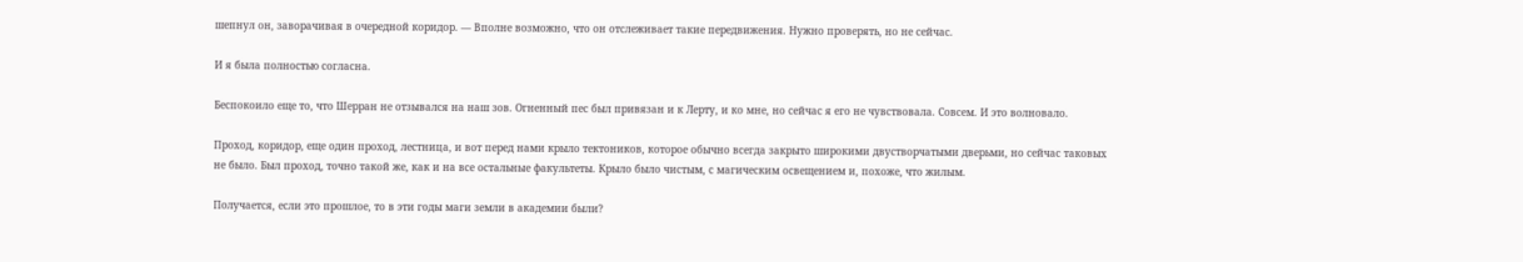шепнул он, заворачивая в очередной коридор. — Вполне возможно, что он отслеживает такие передвижения. Нужно проверять, но не сейчас.

И я была полностью согласна.

Беспокоило еще то, что Шерран не отзывался на наш зов. Огненный пес был привязан и к Лерту, и ко мне, но сейчас я его не чувствовала. Совсем. И это волновало.

Проход, коридор, еще один проход, лестница, и вот перед нами крыло тектоников, которое обычно всегда закрыто широкими двустворчатыми дверьми, но сейчас таковых не было. Был проход, точно такой же, как и на все остальные факультеты. Крыло было чистым, с магическим освещением и, похоже, что жилым.

Получается, если это прошлое, то в эти годы маги земли в академии были?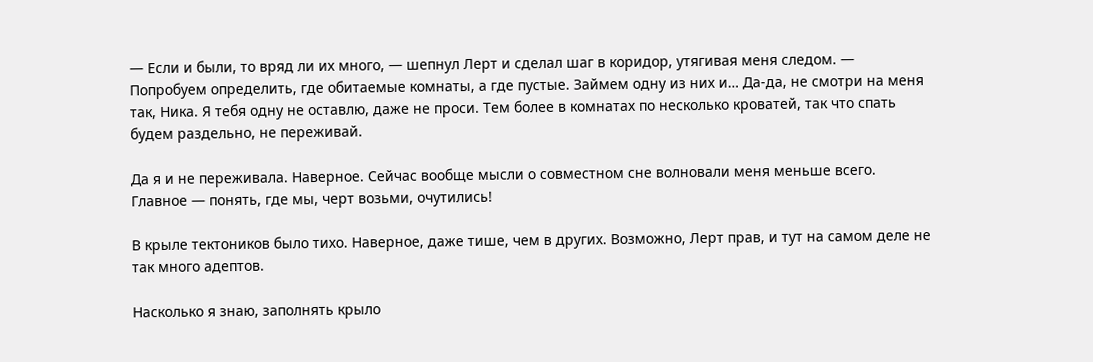— Если и были, то вряд ли их много, — шепнул Лерт и сделал шаг в коридор, утягивая меня следом. — Попробуем определить, где обитаемые комнаты, а где пустые. Займем одну из них и… Да-да, не смотри на меня так, Ника. Я тебя одну не оставлю, даже не проси. Тем более в комнатах по несколько кроватей, так что спать будем раздельно, не переживай.

Да я и не переживала. Наверное. Сейчас вообще мысли о совместном сне волновали меня меньше всего. Главное — понять, где мы, черт возьми, очутились!

В крыле тектоников было тихо. Наверное, даже тише, чем в других. Возможно, Лерт прав, и тут на самом деле не так много адептов.

Насколько я знаю, заполнять крыло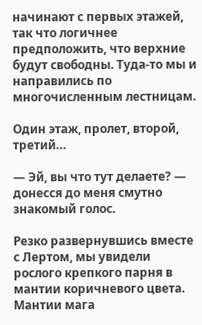начинают с первых этажей, так что логичнее предположить, что верхние будут свободны. Туда-то мы и направились по многочисленным лестницам.

Один этаж, пролет, второй, третий…

— Эй, вы что тут делаете? — донесся до меня смутно знакомый голос.

Резко развернувшись вместе с Лертом, мы увидели рослого крепкого парня в мантии коричневого цвета. Мантии мага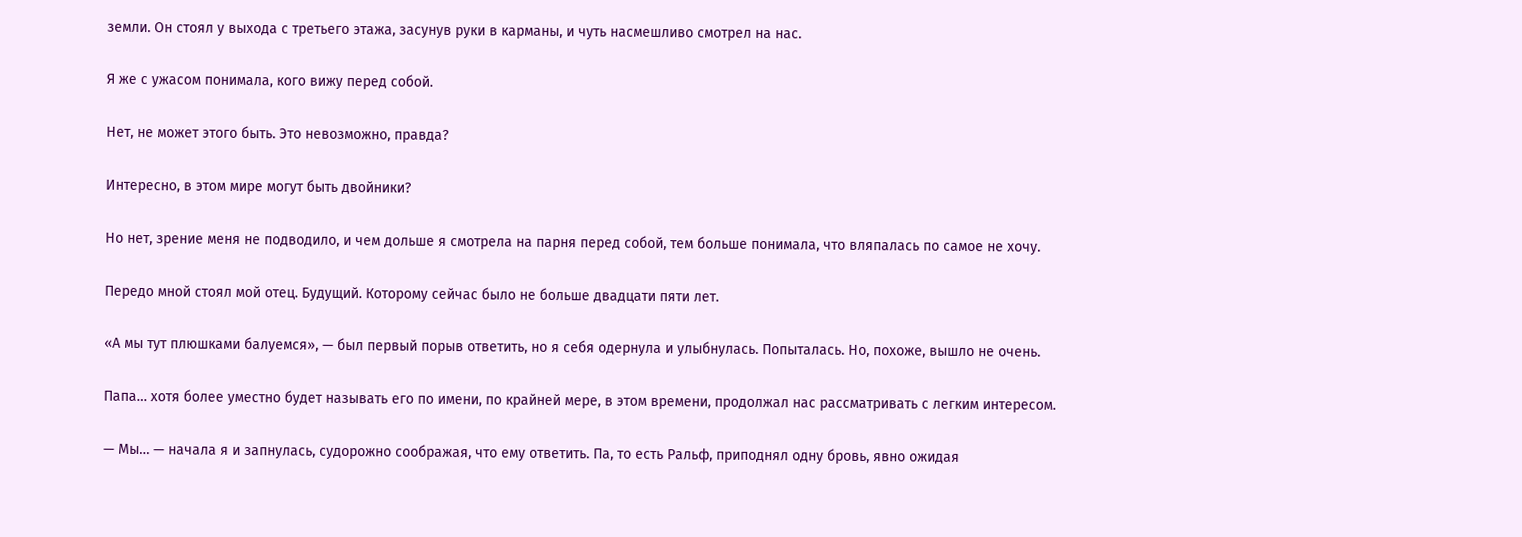земли. Он стоял у выхода с третьего этажа, засунув руки в карманы, и чуть насмешливо смотрел на нас.

Я же с ужасом понимала, кого вижу перед собой.

Нет, не может этого быть. Это невозможно, правда?

Интересно, в этом мире могут быть двойники?

Но нет, зрение меня не подводило, и чем дольше я смотрела на парня перед собой, тем больше понимала, что вляпалась по самое не хочу.

Передо мной стоял мой отец. Будущий. Которому сейчас было не больше двадцати пяти лет.

«А мы тут плюшками балуемся», — был первый порыв ответить, но я себя одернула и улыбнулась. Попыталась. Но, похоже, вышло не очень.

Папа… хотя более уместно будет называть его по имени, по крайней мере, в этом времени, продолжал нас рассматривать с легким интересом.

— Мы… — начала я и запнулась, судорожно соображая, что ему ответить. Па, то есть Ральф, приподнял одну бровь, явно ожидая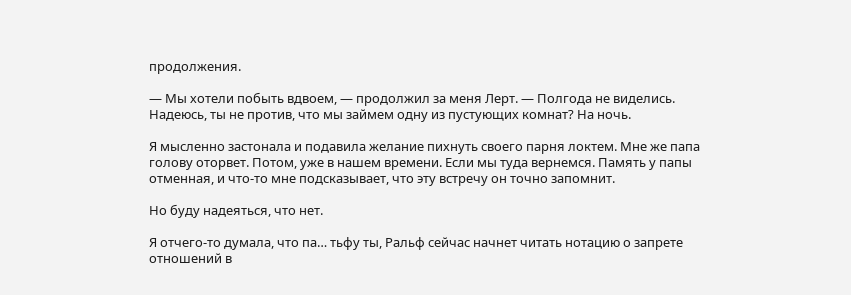продолжения.

— Мы хотели побыть вдвоем, — продолжил за меня Лерт. — Полгода не виделись. Надеюсь, ты не против, что мы займем одну из пустующих комнат? На ночь.

Я мысленно застонала и подавила желание пихнуть своего парня локтем. Мне же папа голову оторвет. Потом, уже в нашем времени. Если мы туда вернемся. Память у папы отменная, и что-то мне подсказывает, что эту встречу он точно запомнит.

Но буду надеяться, что нет.

Я отчего-то думала, что па… тьфу ты, Ральф сейчас начнет читать нотацию о запрете отношений в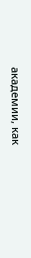академии, как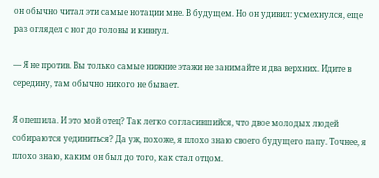он обычно читал эти самые нотации мне. В будущем. Но он удивил: усмехнулся, еще раз оглядел с ног до головы и кивнул.

— Я не против. Вы только самые нижние этажи не занимайте и два верхних. Идите в середину, там обычно никого не бывает.

Я опешила. И это мой отец? Так легко согласившийся, что двое молодых людей собираются уединиться? Да уж, похоже, я плохо знаю своего будущего папу. Точнее, я плохо знаю, каким он был до того, как стал отцом.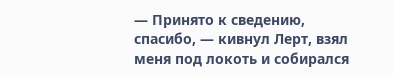— Принято к сведению, спасибо, — кивнул Лерт, взял меня под локоть и собирался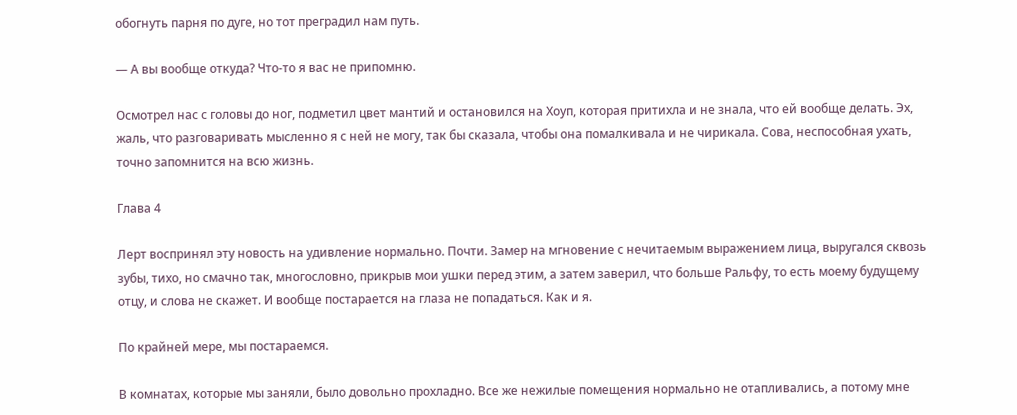обогнуть парня по дуге, но тот преградил нам путь.

— А вы вообще откуда? Что-то я вас не припомню.

Осмотрел нас с головы до ног, подметил цвет мантий и остановился на Хоуп, которая притихла и не знала, что ей вообще делать. Эх, жаль, что разговаривать мысленно я с ней не могу, так бы сказала, чтобы она помалкивала и не чирикала. Сова, неспособная ухать, точно запомнится на всю жизнь.

Глава 4

Лерт воспринял эту новость на удивление нормально. Почти. Замер на мгновение с нечитаемым выражением лица, выругался сквозь зубы, тихо, но смачно так, многословно, прикрыв мои ушки перед этим, а затем заверил, что больше Ральфу, то есть моему будущему отцу, и слова не скажет. И вообще постарается на глаза не попадаться. Как и я.

По крайней мере, мы постараемся.

В комнатах, которые мы заняли, было довольно прохладно. Все же нежилые помещения нормально не отапливались, а потому мне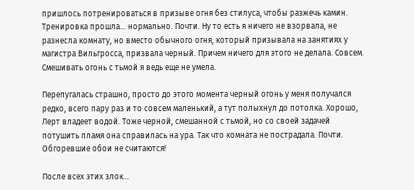пришлось потренироваться в призыве огня без стилуса, чтобы разжечь камин. Тренировка прошла… нормально. Почти. Ну то есть я ничего не взорвала, не разнесла комнату, но вместо обычного огня, который призывала на занятиях у магистра Вильгросса, призвала черный. Причем ничего для этого не делала. Совсем. Смешивать огонь с тьмой я ведь еще не умела.

Перепугалась страшно, просто до этого момента черный огонь у меня получался редко, всего пару раз и то совсем маленький, а тут полыхнул до потолка. Хорошо, Лерт владеет водой. Тоже черной, смешанной с тьмой, но со своей задачей потушить пламя она справилась на ура. Так что комната не пострадала. Почти. Обгоревшие обои не считаются!

После всех этих злок…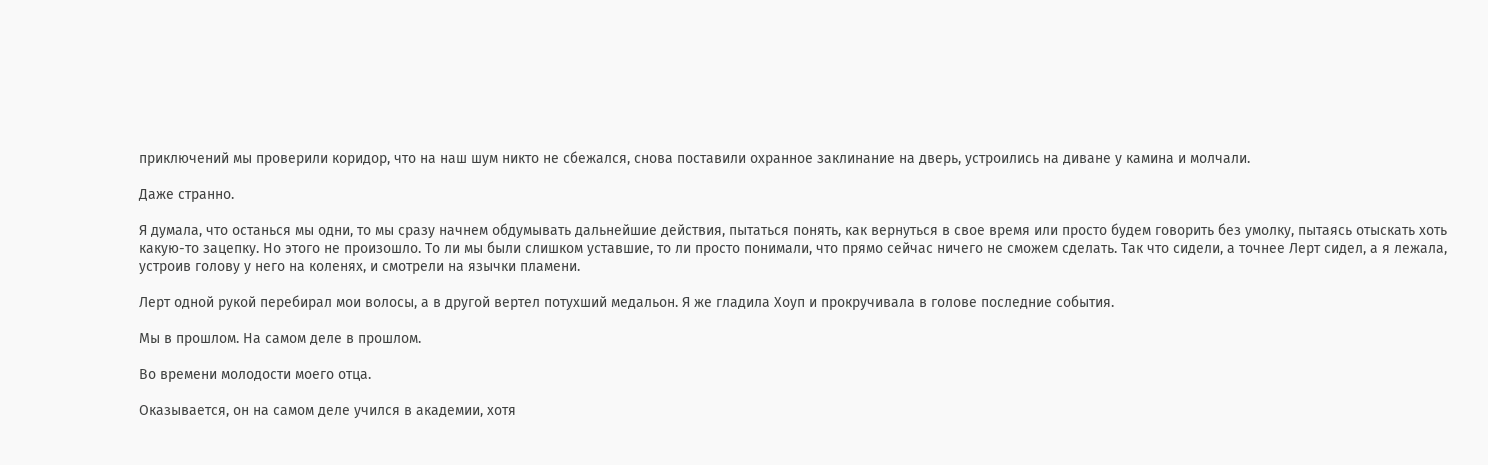приключений мы проверили коридор, что на наш шум никто не сбежался, снова поставили охранное заклинание на дверь, устроились на диване у камина и молчали.

Даже странно.

Я думала, что останься мы одни, то мы сразу начнем обдумывать дальнейшие действия, пытаться понять, как вернуться в свое время или просто будем говорить без умолку, пытаясь отыскать хоть какую-то зацепку. Но этого не произошло. То ли мы были слишком уставшие, то ли просто понимали, что прямо сейчас ничего не сможем сделать. Так что сидели, а точнее Лерт сидел, а я лежала, устроив голову у него на коленях, и смотрели на язычки пламени.

Лерт одной рукой перебирал мои волосы, а в другой вертел потухший медальон. Я же гладила Хоуп и прокручивала в голове последние события.

Мы в прошлом. На самом деле в прошлом.

Во времени молодости моего отца.

Оказывается, он на самом деле учился в академии, хотя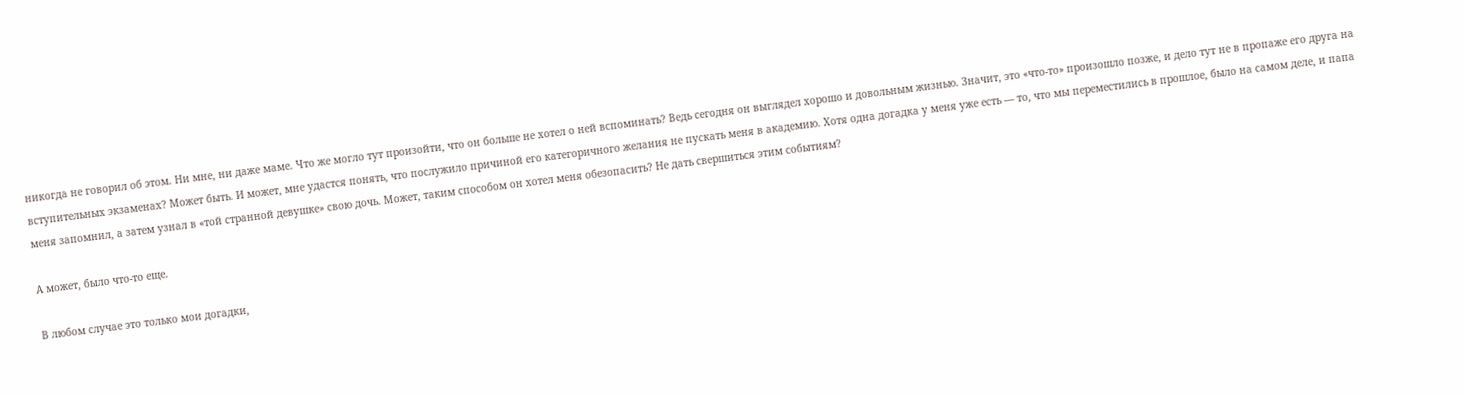никогда не говорил об этом. Ни мне, ни даже маме. Что же могло тут произойти, что он больше не хотел о ней вспоминать? Ведь сегодня он выглядел хорошо и довольным жизнью. Значит, это «что-то» произошло позже, и дело тут не в пропаже его друга на вступительных экзаменах? Может быть. И может, мне удастся понять, что послужило причиной его категоричного желания не пускать меня в академию. Хотя одна догадка у меня уже есть — то, что мы переместились в прошлое, было на самом деле, и папа меня запомнил, а затем узнал в «той странной девушке» свою дочь. Может, таким способом он хотел меня обезопасить? Не дать свершиться этим событиям?

А может, было что-то еще.

В любом случае это только мои догадки,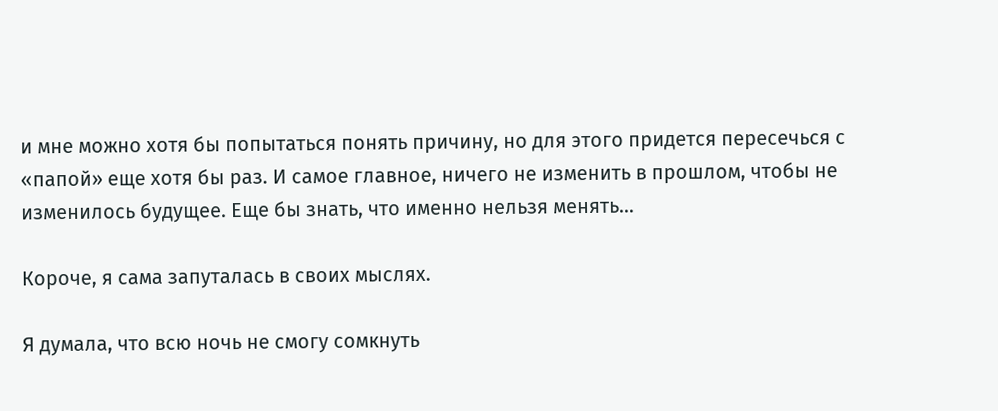и мне можно хотя бы попытаться понять причину, но для этого придется пересечься с «папой» еще хотя бы раз. И самое главное, ничего не изменить в прошлом, чтобы не изменилось будущее. Еще бы знать, что именно нельзя менять…

Короче, я сама запуталась в своих мыслях.

Я думала, что всю ночь не смогу сомкнуть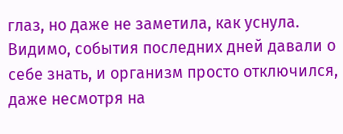глаз, но даже не заметила, как уснула. Видимо, события последних дней давали о себе знать, и организм просто отключился, даже несмотря на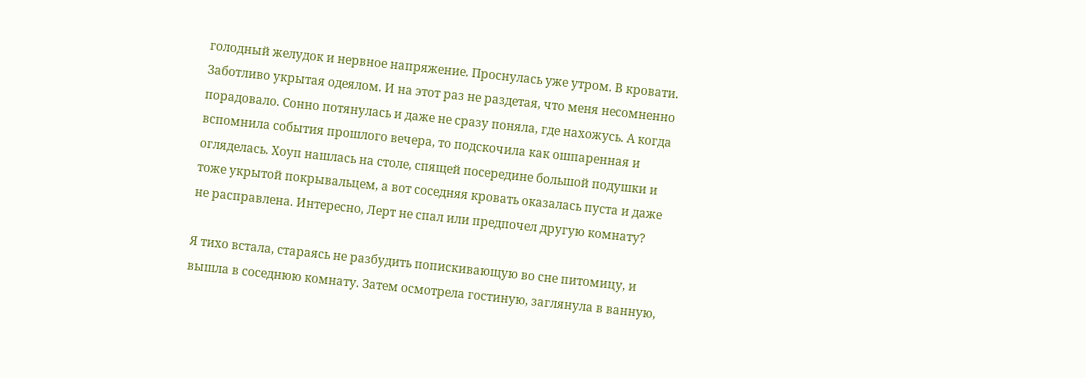голодный желудок и нервное напряжение. Проснулась уже утром. В кровати. Заботливо укрытая одеялом. И на этот раз не раздетая, что меня несомненно порадовало. Сонно потянулась и даже не сразу поняла, где нахожусь. А когда вспомнила события прошлого вечера, то подскочила как ошпаренная и огляделась. Хоуп нашлась на столе, спящей посередине большой подушки и тоже укрытой покрывальцем, а вот соседняя кровать оказалась пуста и даже не расправлена. Интересно, Лерт не спал или предпочел другую комнату?

Я тихо встала, стараясь не разбудить попискивающую во сне питомицу, и вышла в соседнюю комнату. Затем осмотрела гостиную, заглянула в ванную,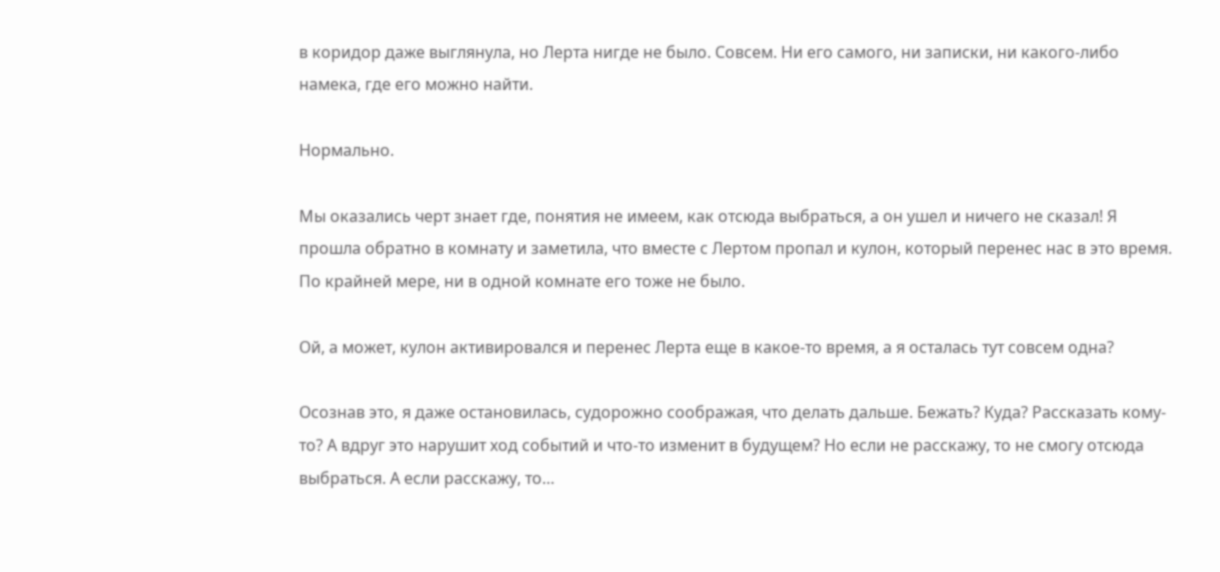в коридор даже выглянула, но Лерта нигде не было. Совсем. Ни его самого, ни записки, ни какого-либо намека, где его можно найти.

Нормально.

Мы оказались черт знает где, понятия не имеем, как отсюда выбраться, а он ушел и ничего не сказал! Я прошла обратно в комнату и заметила, что вместе с Лертом пропал и кулон, который перенес нас в это время. По крайней мере, ни в одной комнате его тоже не было.

Ой, а может, кулон активировался и перенес Лерта еще в какое-то время, а я осталась тут совсем одна?

Осознав это, я даже остановилась, судорожно соображая, что делать дальше. Бежать? Куда? Рассказать кому-то? А вдруг это нарушит ход событий и что-то изменит в будущем? Но если не расскажу, то не смогу отсюда выбраться. А если расскажу, то…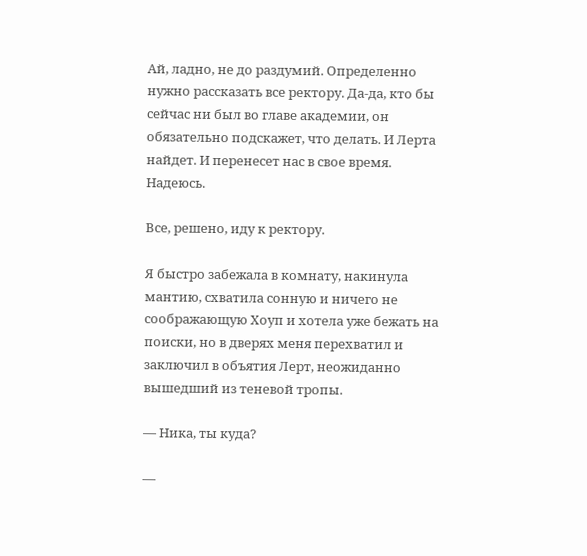Ай, ладно, не до раздумий. Определенно нужно рассказать все ректору. Да-да, кто бы сейчас ни был во главе академии, он обязательно подскажет, что делать. И Лерта найдет. И перенесет нас в свое время. Надеюсь.

Все, решено, иду к ректору.

Я быстро забежала в комнату, накинула мантию, схватила сонную и ничего не соображающую Хоуп и хотела уже бежать на поиски, но в дверях меня перехватил и заключил в объятия Лерт, неожиданно вышедший из теневой тропы.

— Ника, ты куда?

—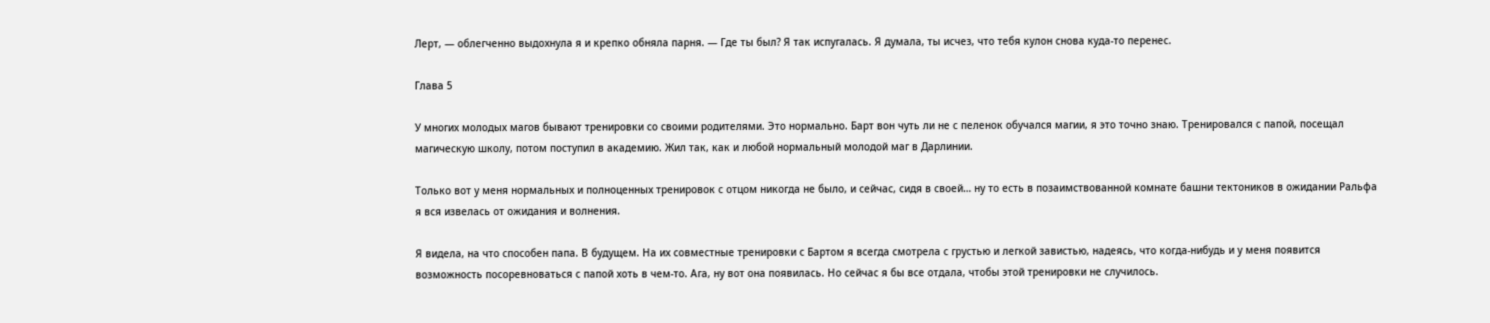Лерт, — облегченно выдохнула я и крепко обняла парня. — Где ты был? Я так испугалась. Я думала, ты исчез, что тебя кулон снова куда-то перенес.

Глава 5

У многих молодых магов бывают тренировки со своими родителями. Это нормально. Барт вон чуть ли не с пеленок обучался магии, я это точно знаю. Тренировался с папой, посещал магическую школу, потом поступил в академию. Жил так, как и любой нормальный молодой маг в Дарлинии.

Только вот у меня нормальных и полноценных тренировок с отцом никогда не было, и сейчас, сидя в своей… ну то есть в позаимствованной комнате башни тектоников в ожидании Ральфа я вся извелась от ожидания и волнения.

Я видела, на что способен папа. В будущем. На их совместные тренировки с Бартом я всегда смотрела с грустью и легкой завистью, надеясь, что когда-нибудь и у меня появится возможность посоревноваться с папой хоть в чем-то. Ага, ну вот она появилась. Но сейчас я бы все отдала, чтобы этой тренировки не случилось.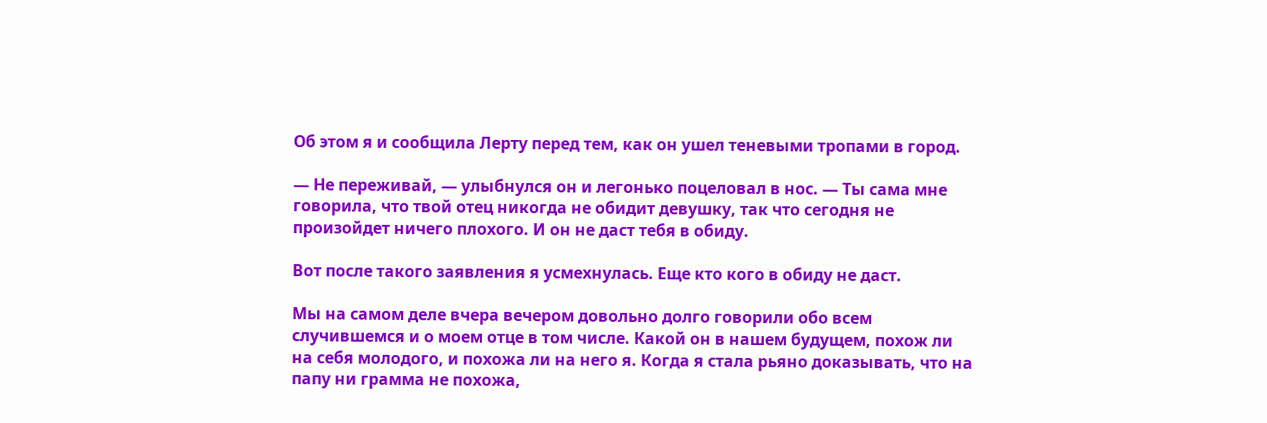Об этом я и сообщила Лерту перед тем, как он ушел теневыми тропами в город.

— Не переживай, — улыбнулся он и легонько поцеловал в нос. — Ты сама мне говорила, что твой отец никогда не обидит девушку, так что сегодня не произойдет ничего плохого. И он не даст тебя в обиду.

Вот после такого заявления я усмехнулась. Еще кто кого в обиду не даст.

Мы на самом деле вчера вечером довольно долго говорили обо всем случившемся и о моем отце в том числе. Какой он в нашем будущем, похож ли на себя молодого, и похожа ли на него я. Когда я стала рьяно доказывать, что на папу ни грамма не похожа,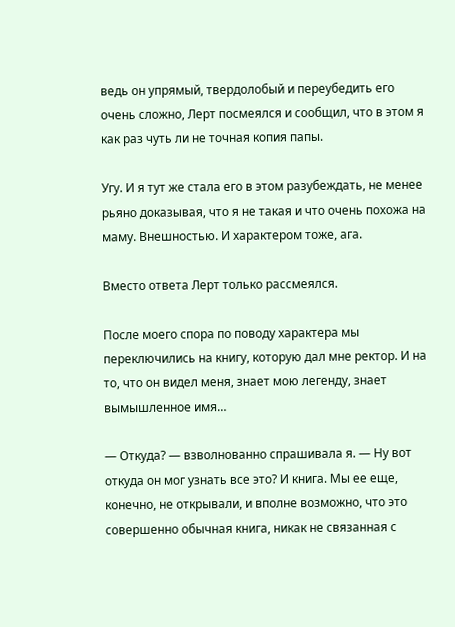ведь он упрямый, твердолобый и переубедить его очень сложно, Лерт посмеялся и сообщил, что в этом я как раз чуть ли не точная копия папы.

Угу. И я тут же стала его в этом разубеждать, не менее рьяно доказывая, что я не такая и что очень похожа на маму. Внешностью. И характером тоже, ага.

Вместо ответа Лерт только рассмеялся.

После моего спора по поводу характера мы переключились на книгу, которую дал мне ректор. И на то, что он видел меня, знает мою легенду, знает вымышленное имя…

— Откуда? — взволнованно спрашивала я. — Ну вот откуда он мог узнать все это? И книга. Мы ее еще, конечно, не открывали, и вполне возможно, что это совершенно обычная книга, никак не связанная с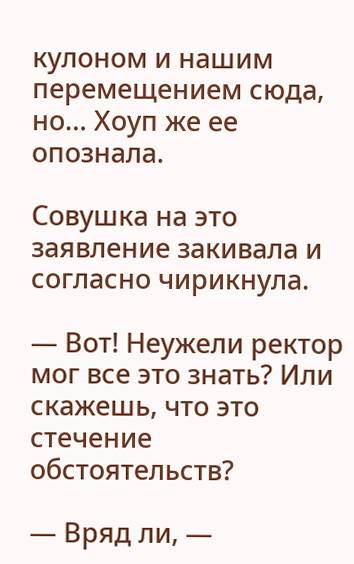кулоном и нашим перемещением сюда, но… Хоуп же ее опознала.

Совушка на это заявление закивала и согласно чирикнула.

— Вот! Неужели ректор мог все это знать? Или скажешь, что это стечение обстоятельств?

— Вряд ли, —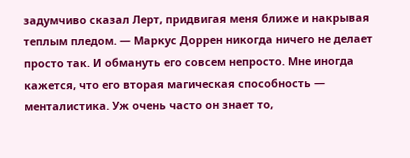задумчиво сказал Лерт, придвигая меня ближе и накрывая теплым пледом. — Маркус Доррен никогда ничего не делает просто так. И обмануть его совсем непросто. Мне иногда кажется, что его вторая магическая способность — менталистика. Уж очень часто он знает то,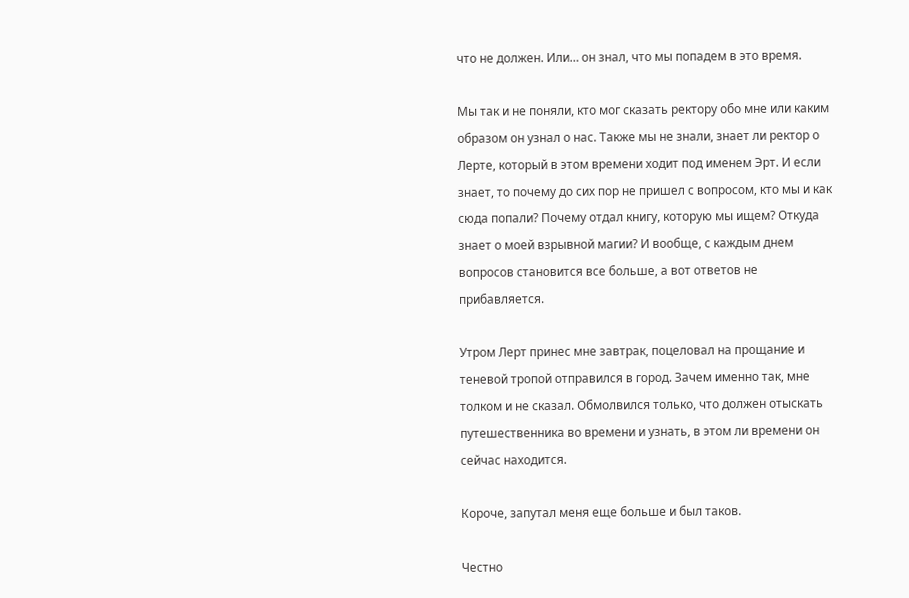что не должен. Или… он знал, что мы попадем в это время.

Мы так и не поняли, кто мог сказать ректору обо мне или каким образом он узнал о нас. Также мы не знали, знает ли ректор о Лерте, который в этом времени ходит под именем Эрт. И если знает, то почему до сих пор не пришел с вопросом, кто мы и как сюда попали? Почему отдал книгу, которую мы ищем? Откуда знает о моей взрывной магии? И вообще, с каждым днем вопросов становится все больше, а вот ответов не прибавляется.

Утром Лерт принес мне завтрак, поцеловал на прощание и теневой тропой отправился в город. Зачем именно так, мне толком и не сказал. Обмолвился только, что должен отыскать путешественника во времени и узнать, в этом ли времени он сейчас находится.

Короче, запутал меня еще больше и был таков.

Честно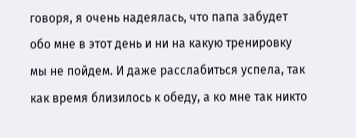говоря, я очень надеялась, что папа забудет обо мне в этот день и ни на какую тренировку мы не пойдем. И даже расслабиться успела, так как время близилось к обеду, а ко мне так никто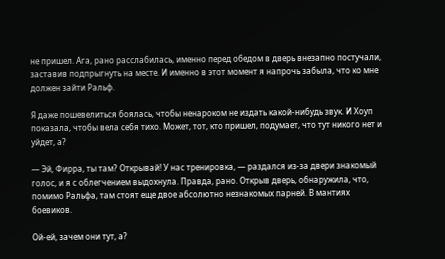не пришел. Ага, рано расслабилась, именно перед обедом в дверь внезапно постучали, заставив подпрыгнуть на месте. И именно в этот момент я напрочь забыла, что ко мне должен зайти Ральф.

Я даже пошевелиться боялась, чтобы ненароком не издать какой-нибудь звук. И Хоуп показала, чтобы вела себя тихо. Может, тот, кто пришел, подумает, что тут никого нет и уйдет, а?

— Эй, Фирра, ты там? Открывай! У нас тренировка, — раздался из-за двери знакомый голос, и я с облегчением выдохнула. Правда, рано. Открыв дверь, обнаружила, что, помимо Ральфа, там стоят еще двое абсолютно незнакомых парней. В мантиях боевиков.

Ой-ей, зачем они тут, а?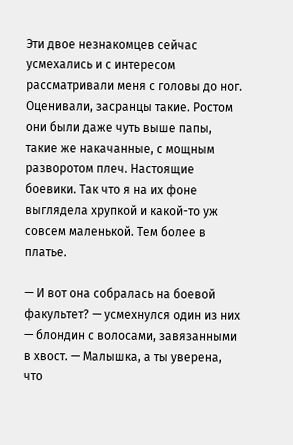Эти двое незнакомцев сейчас усмехались и с интересом рассматривали меня с головы до ног. Оценивали, засранцы такие. Ростом они были даже чуть выше папы, такие же накачанные, с мощным разворотом плеч. Настоящие боевики. Так что я на их фоне выглядела хрупкой и какой-то уж совсем маленькой. Тем более в платье.

— И вот она собралась на боевой факультет? — усмехнулся один из них — блондин с волосами, завязанными в хвост. — Малышка, а ты уверена, что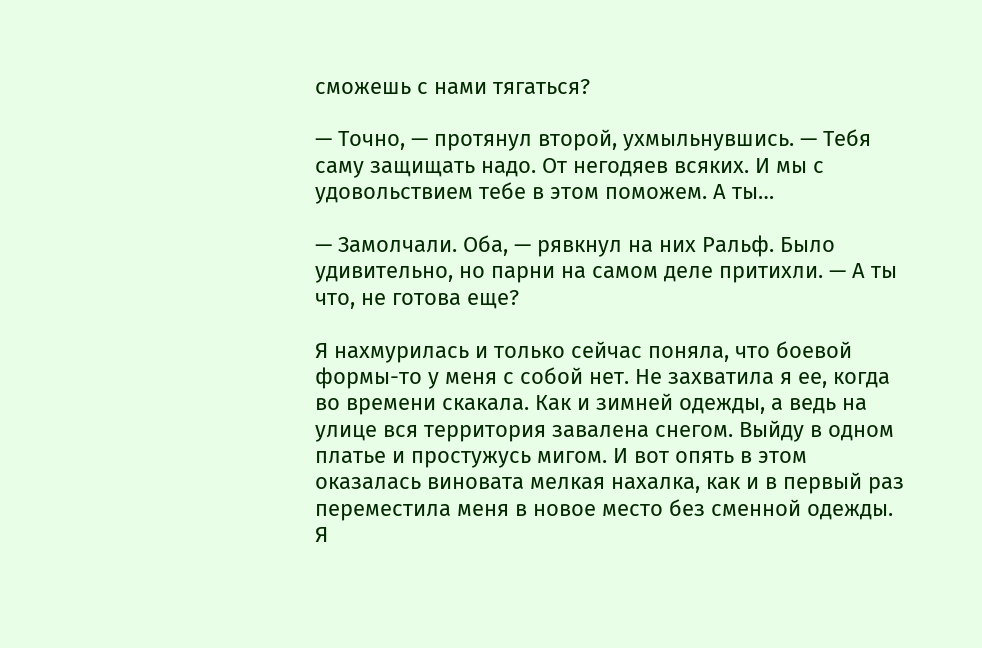сможешь с нами тягаться?

— Точно, — протянул второй, ухмыльнувшись. — Тебя саму защищать надо. От негодяев всяких. И мы с удовольствием тебе в этом поможем. А ты…

— Замолчали. Оба, — рявкнул на них Ральф. Было удивительно, но парни на самом деле притихли. — А ты что, не готова еще?

Я нахмурилась и только сейчас поняла, что боевой формы-то у меня с собой нет. Не захватила я ее, когда во времени скакала. Как и зимней одежды, а ведь на улице вся территория завалена снегом. Выйду в одном платье и простужусь мигом. И вот опять в этом оказалась виновата мелкая нахалка, как и в первый раз переместила меня в новое место без сменной одежды. Я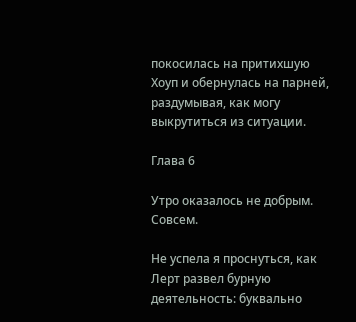покосилась на притихшую Хоуп и обернулась на парней, раздумывая, как могу выкрутиться из ситуации.

Глава 6

Утро оказалось не добрым. Совсем.

Не успела я проснуться, как Лерт развел бурную деятельность: буквально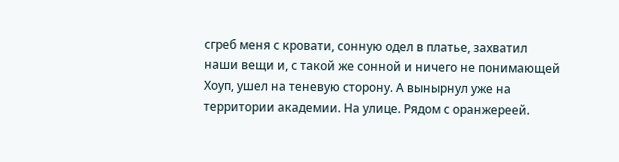сгреб меня с кровати, сонную одел в платье, захватил наши вещи и, с такой же сонной и ничего не понимающей Хоуп, ушел на теневую сторону. А вынырнул уже на территории академии. На улице. Рядом с оранжереей.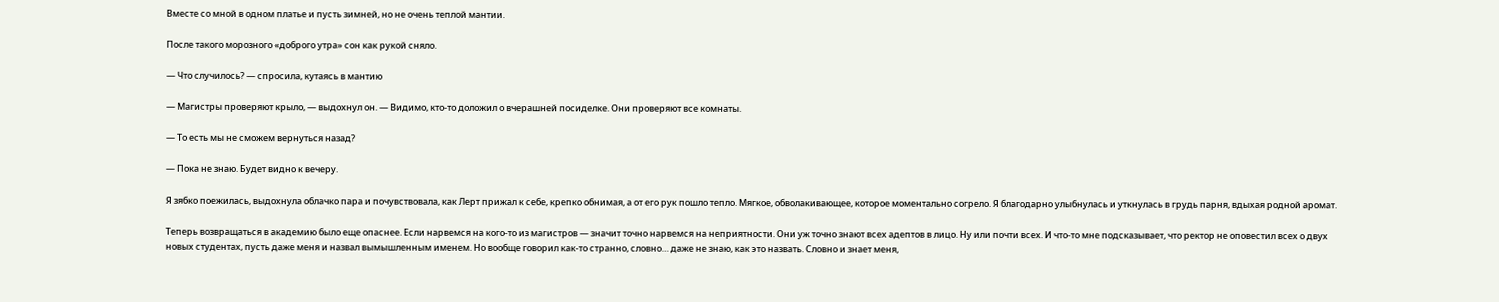Вместе со мной в одном платье и пусть зимней, но не очень теплой мантии.

После такого морозного «доброго утра» сон как рукой сняло.

— Что случилось? — спросила, кутаясь в мантию

— Магистры проверяют крыло, — выдохнул он. — Видимо, кто-то доложил о вчерашней посиделке. Они проверяют все комнаты.

— То есть мы не сможем вернуться назад?

— Пока не знаю. Будет видно к вечеру.

Я зябко поежилась, выдохнула облачко пара и почувствовала, как Лерт прижал к себе, крепко обнимая, а от его рук пошло тепло. Мягкое, обволакивающее, которое моментально согрело. Я благодарно улыбнулась и уткнулась в грудь парня, вдыхая родной аромат.

Теперь возвращаться в академию было еще опаснее. Если нарвемся на кого-то из магистров — значит точно нарвемся на неприятности. Они уж точно знают всех адептов в лицо. Ну или почти всех. И что-то мне подсказывает, что ректор не оповестил всех о двух новых студентах, пусть даже меня и назвал вымышленным именем. Но вообще говорил как-то странно, словно… даже не знаю, как это назвать. Словно и знает меня,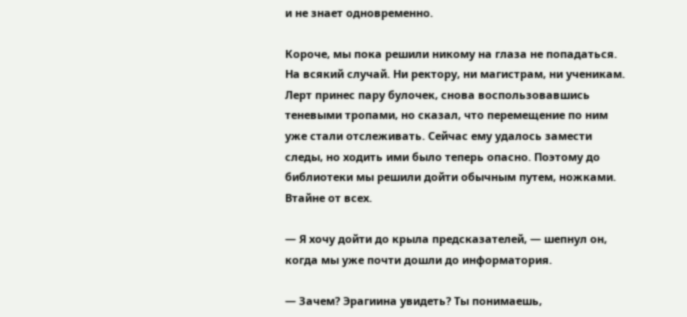и не знает одновременно.

Короче, мы пока решили никому на глаза не попадаться. На всякий случай. Ни ректору, ни магистрам, ни ученикам. Лерт принес пару булочек, снова воспользовавшись теневыми тропами, но сказал, что перемещение по ним уже стали отслеживать. Сейчас ему удалось замести следы, но ходить ими было теперь опасно. Поэтому до библиотеки мы решили дойти обычным путем, ножками. Втайне от всех.

— Я хочу дойти до крыла предсказателей, — шепнул он, когда мы уже почти дошли до информатория.

— Зачем? Эрагиина увидеть? Ты понимаешь,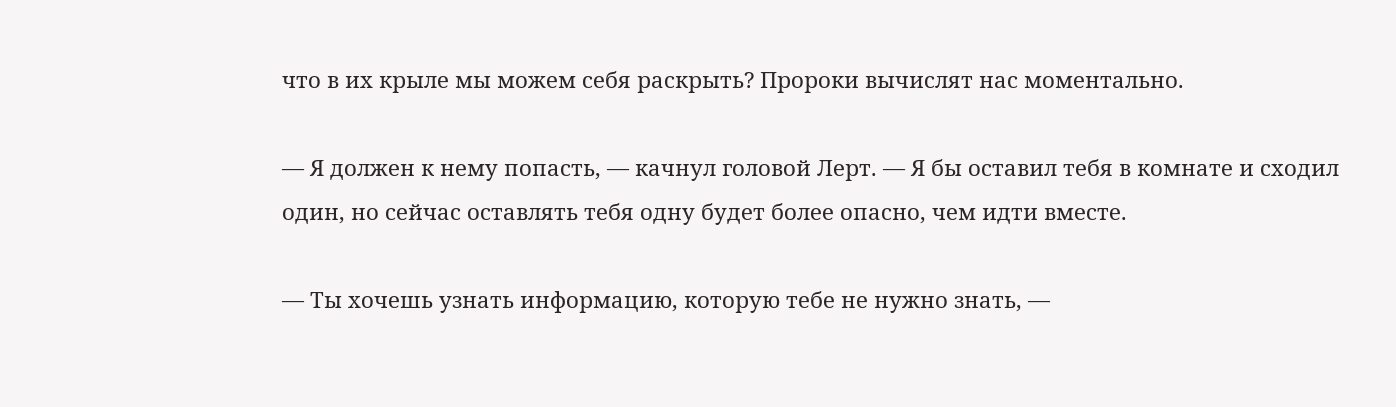что в их крыле мы можем себя раскрыть? Пророки вычислят нас моментально.

— Я должен к нему попасть, — качнул головой Лерт. — Я бы оставил тебя в комнате и сходил один, но сейчас оставлять тебя одну будет более опасно, чем идти вместе.

— Ты хочешь узнать информацию, которую тебе не нужно знать, —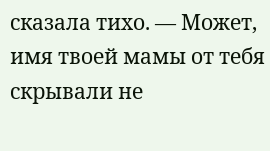сказала тихо. — Может, имя твоей мамы от тебя скрывали не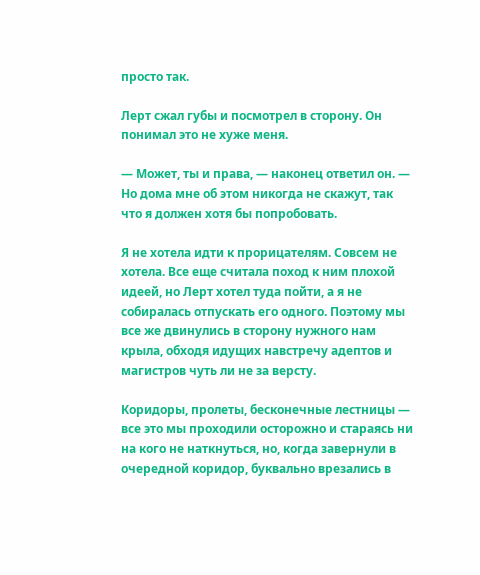просто так.

Лерт сжал губы и посмотрел в сторону. Он понимал это не хуже меня.

— Может, ты и права, — наконец ответил он. — Но дома мне об этом никогда не скажут, так что я должен хотя бы попробовать.

Я не хотела идти к прорицателям. Совсем не хотела. Все еще считала поход к ним плохой идеей, но Лерт хотел туда пойти, а я не собиралась отпускать его одного. Поэтому мы все же двинулись в сторону нужного нам крыла, обходя идущих навстречу адептов и магистров чуть ли не за версту.

Коридоры, пролеты, бесконечные лестницы — все это мы проходили осторожно и стараясь ни на кого не наткнуться, но, когда завернули в очередной коридор, буквально врезались в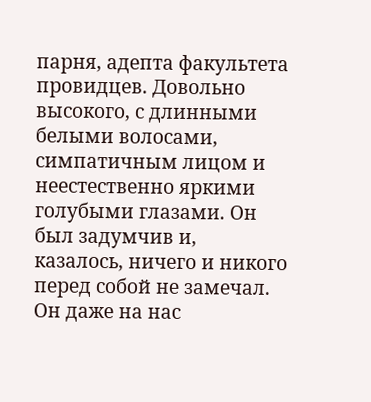парня, адепта факультета провидцев. Довольно высокого, с длинными белыми волосами, симпатичным лицом и неестественно яркими голубыми глазами. Он был задумчив и, казалось, ничего и никого перед собой не замечал. Он даже на нас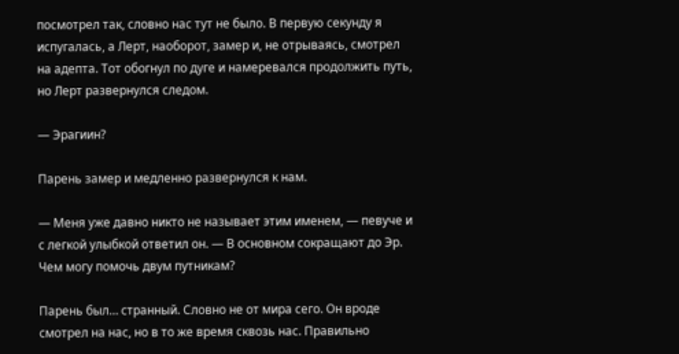посмотрел так, словно нас тут не было. В первую секунду я испугалась, а Лерт, наоборот, замер и, не отрываясь, смотрел на адепта. Тот обогнул по дуге и намеревался продолжить путь, но Лерт развернулся следом.

— Эрагиин?

Парень замер и медленно развернулся к нам.

— Меня уже давно никто не называет этим именем, — певуче и с легкой улыбкой ответил он. — В основном сокращают до Эр. Чем могу помочь двум путникам?

Парень был… странный. Словно не от мира сего. Он вроде смотрел на нас, но в то же время сквозь нас. Правильно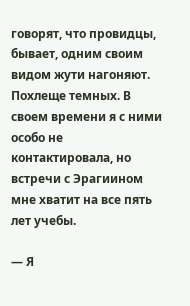говорят, что провидцы, бывает, одним своим видом жути нагоняют. Похлеще темных. В своем времени я с ними особо не контактировала, но встречи с Эрагиином мне хватит на все пять лет учебы.

— Я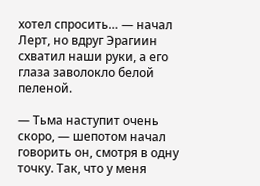хотел спросить… — начал Лерт, но вдруг Эрагиин схватил наши руки, а его глаза заволокло белой пеленой.

— Тьма наступит очень скоро, — шепотом начал говорить он, смотря в одну точку. Так, что у меня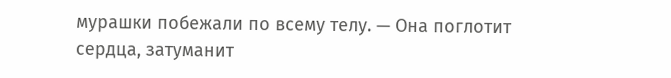мурашки побежали по всему телу. — Она поглотит сердца, затуманит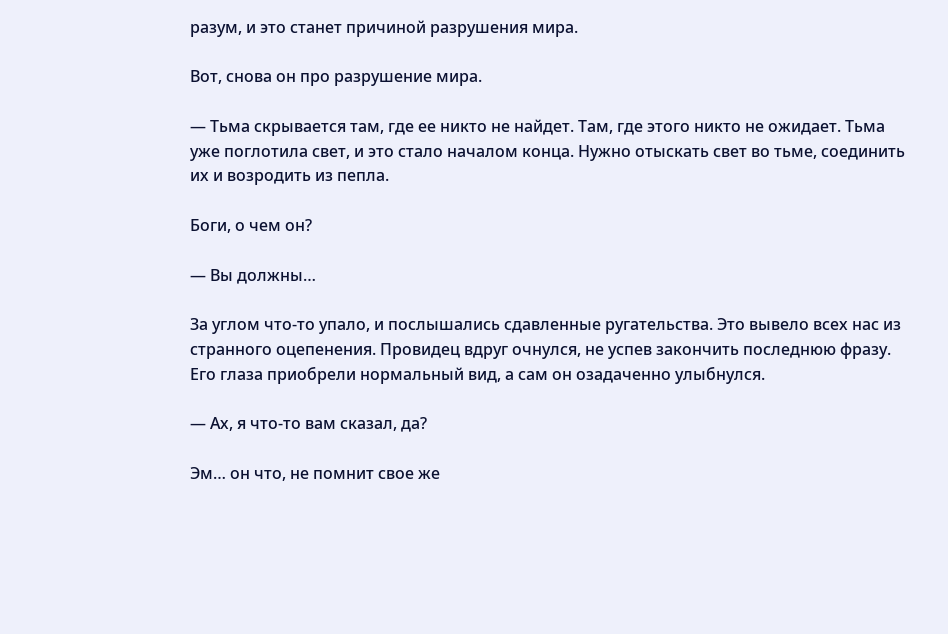разум, и это станет причиной разрушения мира.

Вот, снова он про разрушение мира.

— Тьма скрывается там, где ее никто не найдет. Там, где этого никто не ожидает. Тьма уже поглотила свет, и это стало началом конца. Нужно отыскать свет во тьме, соединить их и возродить из пепла.

Боги, о чем он?

— Вы должны…

За углом что-то упало, и послышались сдавленные ругательства. Это вывело всех нас из странного оцепенения. Провидец вдруг очнулся, не успев закончить последнюю фразу. Его глаза приобрели нормальный вид, а сам он озадаченно улыбнулся.

— Ах, я что-то вам сказал, да?

Эм… он что, не помнит свое же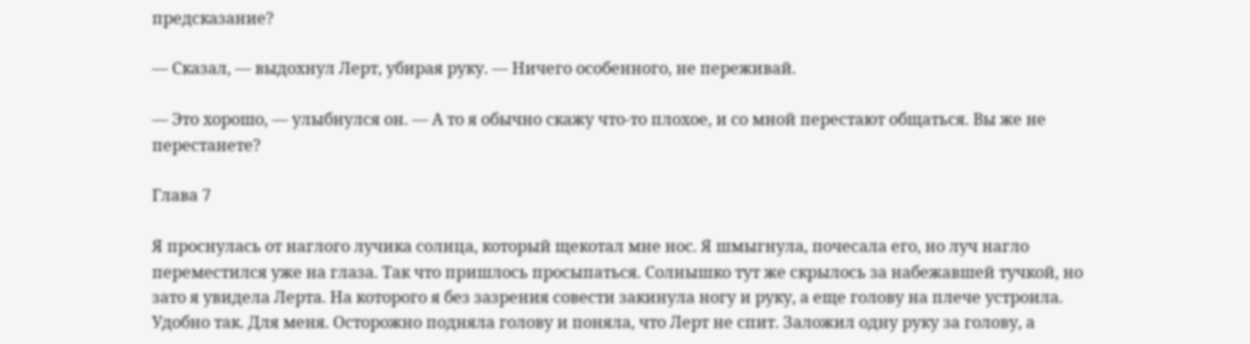предсказание?

— Сказал, — выдохнул Лерт, убирая руку. — Ничего особенного, не переживай.

— Это хорошо, — улыбнулся он. — А то я обычно скажу что-то плохое, и со мной перестают общаться. Вы же не перестанете?

Глава 7

Я проснулась от наглого лучика солнца, который щекотал мне нос. Я шмыгнула, почесала его, но луч нагло переместился уже на глаза. Так что пришлось просыпаться. Солнышко тут же скрылось за набежавшей тучкой, но зато я увидела Лерта. На которого я без зазрения совести закинула ногу и руку, а еще голову на плече устроила. Удобно так. Для меня. Осторожно подняла голову и поняла, что Лерт не спит. Заложил одну руку за голову, а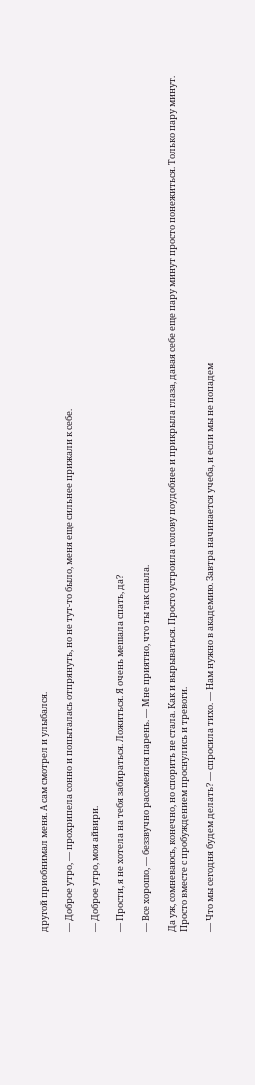другой приобнимал меня. А сам смотрел и улыбался.

— Доброе утро, — прохрипела сонно и попыталась отпрянуть, но не тут-то было, меня еще сильнее прижали к себе.

— Доброе утро, моя айвири.

— Прости, я не хотела на тебя забираться. Ложиться. Я очень мешала спать, да?

— Все хорошо, — беззвучно рассмеялся парень. — Мне приятно, что ты так спала.

Да уж, сомневаюсь, конечно, но спорить не стала. Как и вырываться. Просто устроила голову поудобнее и прикрыла глаза, давая себе еще пару минут просто понежиться. Только пару минут. Просто вместе с пробуждением проснулись и тревоги.

— Что мы сегодня будем делать? — спросила тихо. — Нам нужно в академию. Завтра начинается учеба, и если мы не попадем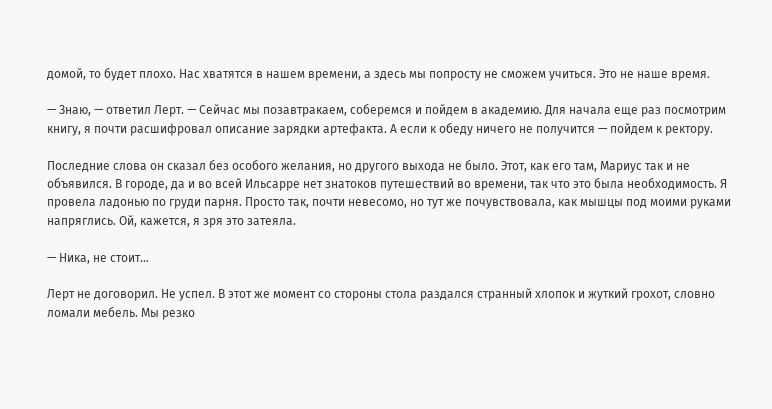домой, то будет плохо. Нас хватятся в нашем времени, а здесь мы попросту не сможем учиться. Это не наше время.

— Знаю, — ответил Лерт. — Сейчас мы позавтракаем, соберемся и пойдем в академию. Для начала еще раз посмотрим книгу, я почти расшифровал описание зарядки артефакта. А если к обеду ничего не получится — пойдем к ректору.

Последние слова он сказал без особого желания, но другого выхода не было. Этот, как его там, Мариус так и не объявился. В городе, да и во всей Ильсарре нет знатоков путешествий во времени, так что это была необходимость. Я провела ладонью по груди парня. Просто так, почти невесомо, но тут же почувствовала, как мышцы под моими руками напряглись. Ой, кажется, я зря это затеяла.

— Ника, не стоит…

Лерт не договорил. Не успел. В этот же момент со стороны стола раздался странный хлопок и жуткий грохот, словно ломали мебель. Мы резко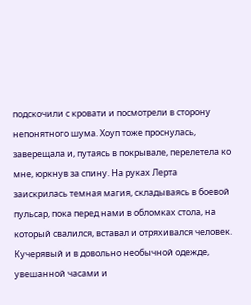подскочили с кровати и посмотрели в сторону непонятного шума. Хоуп тоже проснулась, заверещала и, путаясь в покрывале, перелетела ко мне, юркнув за спину. На руках Лерта заискрилась темная магия, складываясь в боевой пульсар, пока перед нами в обломках стола, на который свалился, вставал и отряхивался человек. Кучерявый и в довольно необычной одежде, увешанной часами и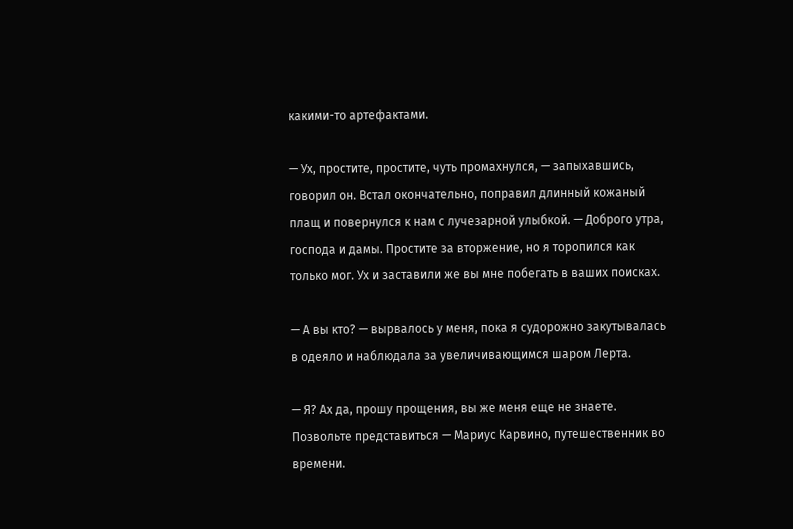какими-то артефактами.

— Ух, простите, простите, чуть промахнулся, — запыхавшись, говорил он. Встал окончательно, поправил длинный кожаный плащ и повернулся к нам с лучезарной улыбкой. — Доброго утра, господа и дамы. Простите за вторжение, но я торопился как только мог. Ух и заставили же вы мне побегать в ваших поисках.

— А вы кто? — вырвалось у меня, пока я судорожно закутывалась в одеяло и наблюдала за увеличивающимся шаром Лерта.

— Я? Ах да, прошу прощения, вы же меня еще не знаете. Позвольте представиться — Мариус Карвино, путешественник во времени.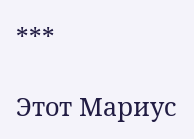***

Этот Мариус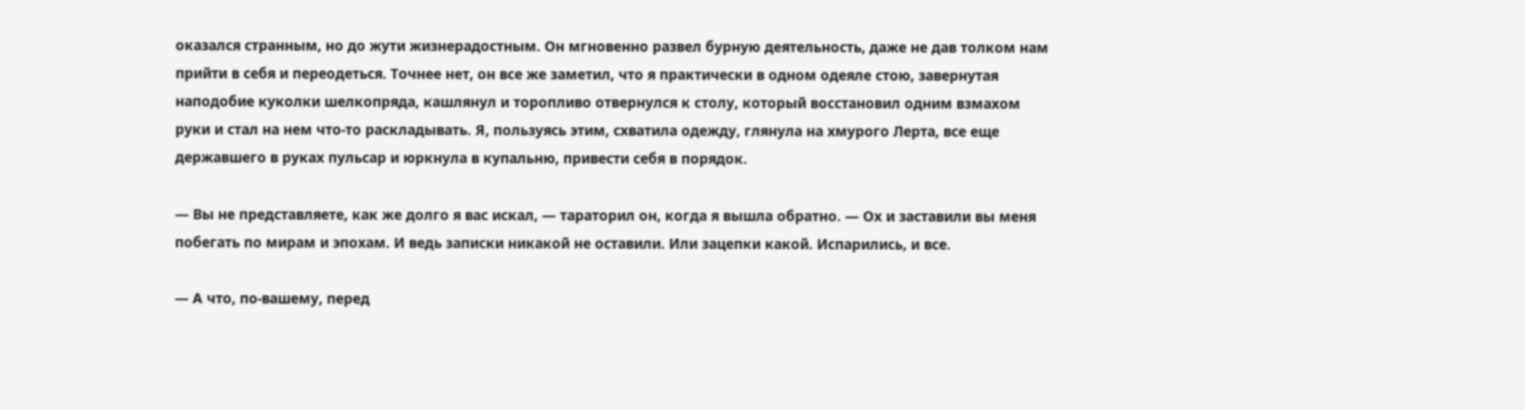оказался странным, но до жути жизнерадостным. Он мгновенно развел бурную деятельность, даже не дав толком нам прийти в себя и переодеться. Точнее нет, он все же заметил, что я практически в одном одеяле стою, завернутая наподобие куколки шелкопряда, кашлянул и торопливо отвернулся к столу, который восстановил одним взмахом руки и стал на нем что-то раскладывать. Я, пользуясь этим, схватила одежду, глянула на хмурого Лерта, все еще державшего в руках пульсар и юркнула в купальню, привести себя в порядок.

— Вы не представляете, как же долго я вас искал, — тараторил он, когда я вышла обратно. — Ох и заставили вы меня побегать по мирам и эпохам. И ведь записки никакой не оставили. Или зацепки какой. Испарились, и все.

— А что, по-вашему, перед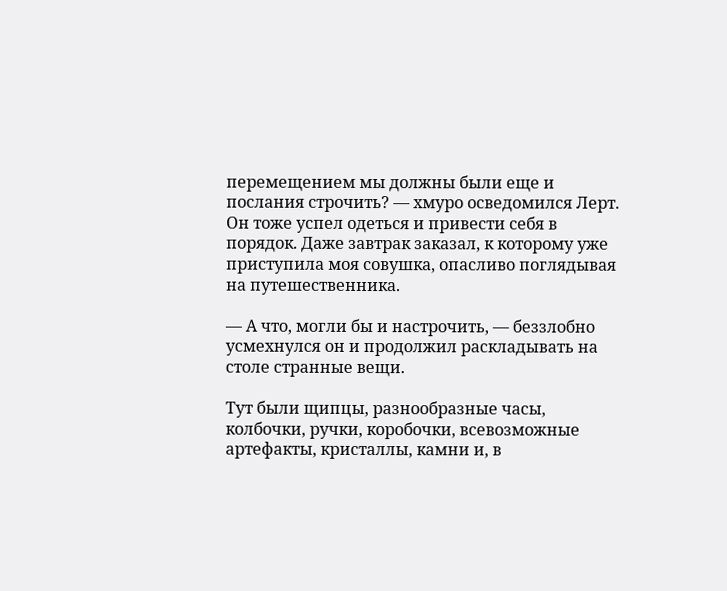перемещением мы должны были еще и послания строчить? — хмуро осведомился Лерт. Он тоже успел одеться и привести себя в порядок. Даже завтрак заказал, к которому уже приступила моя совушка, опасливо поглядывая на путешественника.

— А что, могли бы и настрочить, — беззлобно усмехнулся он и продолжил раскладывать на столе странные вещи.

Тут были щипцы, разнообразные часы, колбочки, ручки, коробочки, всевозможные артефакты, кристаллы, камни и, в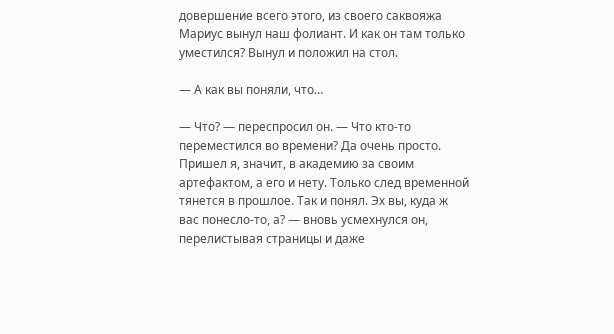довершение всего этого, из своего саквояжа Мариус вынул наш фолиант. И как он там только уместился? Вынул и положил на стол.

— А как вы поняли, что…

— Что? — переспросил он. — Что кто-то переместился во времени? Да очень просто. Пришел я, значит, в академию за своим артефактом, а его и нету. Только след временной тянется в прошлое. Так и понял. Эх вы, куда ж вас понесло-то, а? — вновь усмехнулся он, перелистывая страницы и даже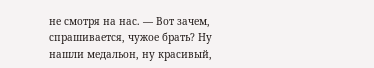не смотря на нас. — Вот зачем, спрашивается, чужое брать? Ну нашли медальон, ну красивый,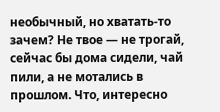необычный, но хватать-то зачем? Не твое — не трогай, сейчас бы дома сидели, чай пили, а не мотались в прошлом. Что, интересно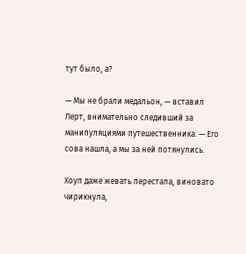тут было, а?

— Мы не брали медальон, — вставил Лерт, внимательно следивший за манипуляциями путешественника. — Его сова нашла, а мы за ней потянулись.

Хоуп даже жевать перестала, виновато чирикнула,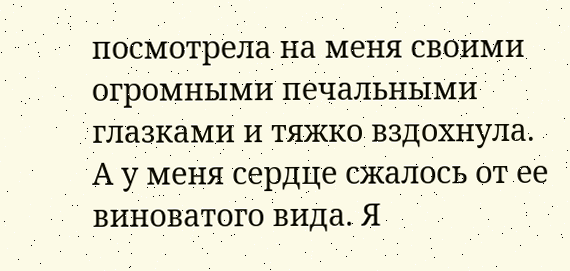посмотрела на меня своими огромными печальными глазками и тяжко вздохнула. А у меня сердце сжалось от ее виноватого вида. Я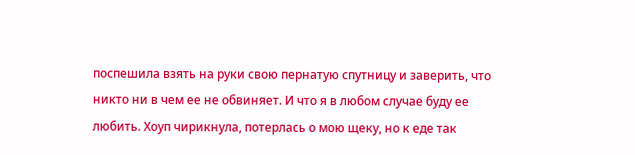поспешила взять на руки свою пернатую спутницу и заверить, что никто ни в чем ее не обвиняет. И что я в любом случае буду ее любить. Хоуп чирикнула, потерлась о мою щеку, но к еде так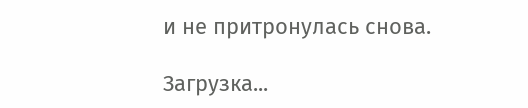и не притронулась снова.

Загрузка...